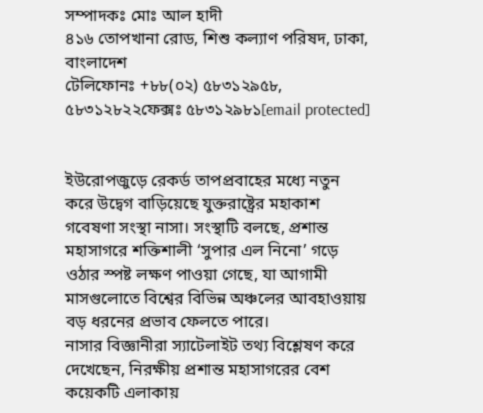সম্পাদকঃ মোঃ আল হাদী
৪১৬ তোপখানা রোড, শিশু কল্যাণ পরিষদ, ঢাকা, বাংলাদেশ
টেলিফোনঃ +৮৮(০২) ৫৮৩১২৯৫৮, ৫৮৩১২৮২২ফেক্সঃ ৫৮৩১২৯৮১[email protected]


ইউরোপজুড়ে রেকর্ড তাপপ্রবাহের মধ্যে নতুন করে উদ্বেগ বাড়িয়েছে যুক্তরাষ্ট্রের মহাকাশ গবেষণা সংস্থা নাসা। সংস্থাটি বলছে, প্রশান্ত মহাসাগরে শক্তিশালী ‘সুপার এল নিনো’ গড়ে ওঠার স্পষ্ট লক্ষণ পাওয়া গেছে, যা আগামী মাসগুলোতে বিশ্বের বিভিন্ন অঞ্চলের আবহাওয়ায় বড় ধরনের প্রভাব ফেলতে পারে।
নাসার বিজ্ঞানীরা স্যাটেলাইট তথ্য বিশ্লেষণ করে দেখেছেন, নিরক্ষীয় প্রশান্ত মহাসাগরের বেশ কয়েকটি এলাকায়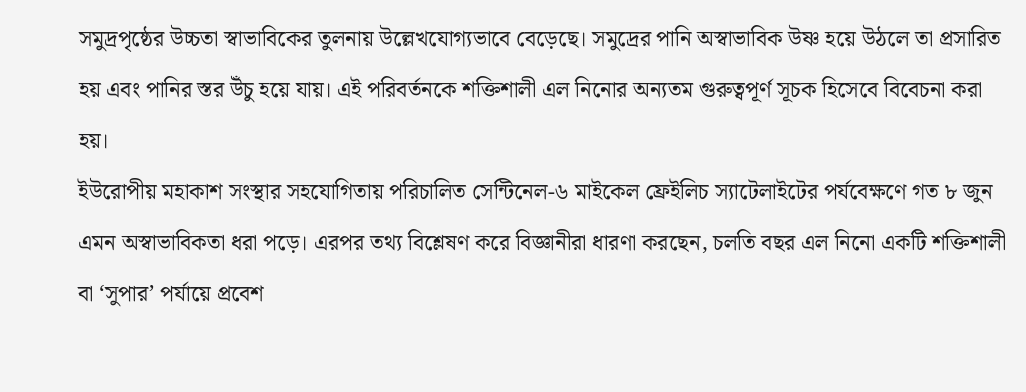সমুদ্রপৃষ্ঠের উচ্চতা স্বাভাবিকের তুলনায় উল্লেখযোগ্যভাবে বেড়েছে। সমুদ্রের পানি অস্বাভাবিক উষ্ণ হয়ে উঠলে তা প্রসারিত হয় এবং পানির স্তর উঁচু হয়ে যায়। এই পরিবর্তনকে শক্তিশালী এল নিনোর অন্যতম গুরুত্বপূর্ণ সূচক হিসেবে বিবেচনা করা হয়।
ইউরোপীয় মহাকাশ সংস্থার সহযোগিতায় পরিচালিত সেন্টিনেল-৬ মাইকেল ফ্রেইলিচ স্যাটেলাইটের পর্যবেক্ষণে গত ৮ জুন এমন অস্বাভাবিকতা ধরা পড়ে। এরপর তথ্য বিশ্লেষণ করে বিজ্ঞানীরা ধারণা করছেন, চলতি বছর এল নিনো একটি শক্তিশালী বা ‘সুপার’ পর্যায়ে প্রবেশ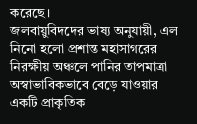করেছে।
জলবায়ুবিদদের ভাষ্য অনুযায়ী, এল নিনো হলো প্রশান্ত মহাসাগরের নিরক্ষীয় অঞ্চলে পানির তাপমাত্রা অস্বাভাবিকভাবে বেড়ে যাওয়ার একটি প্রাকৃতিক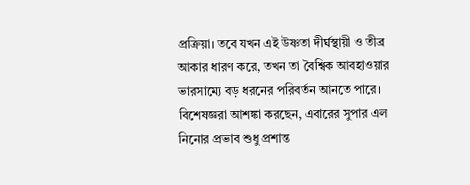প্রক্রিয়া। তবে যখন এই উষ্ণতা দীর্ঘস্থায়ী ও তীব্র আকার ধারণ করে, তখন তা বৈশ্বিক আবহাওয়ার ভারসাম্যে বড় ধরনের পরিবর্তন আনতে পারে।
বিশেষজ্ঞরা আশঙ্কা করছেন, এবারের সুপার এল নিনোর প্রভাব শুধু প্রশান্ত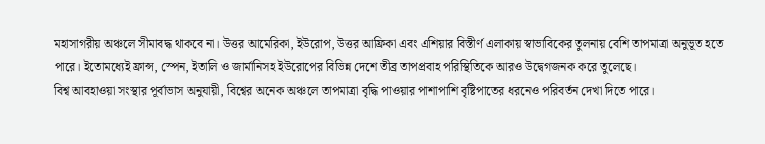মহাসাগরীয় অঞ্চলে সীমাবদ্ধ থাকবে না। উত্তর আমেরিকা, ইউরোপ, উত্তর আফ্রিকা এবং এশিয়ার বিস্তীর্ণ এলাকায় স্বাভাবিকের তুলনায় বেশি তাপমাত্রা অনুভূত হতে পারে। ইতোমধ্যেই ফ্রান্স, স্পেন, ইতালি ও জার্মানিসহ ইউরোপের বিভিন্ন দেশে তীব্র তাপপ্রবাহ পরিস্থিতিকে আরও উদ্বেগজনক করে তুলেছে।
বিশ্ব আবহাওয়া সংস্থার পূর্বাভাস অনুযায়ী, বিশ্বের অনেক অঞ্চলে তাপমাত্রা বৃদ্ধি পাওয়ার পাশাপাশি বৃষ্টিপাতের ধরনেও পরিবর্তন দেখা দিতে পারে।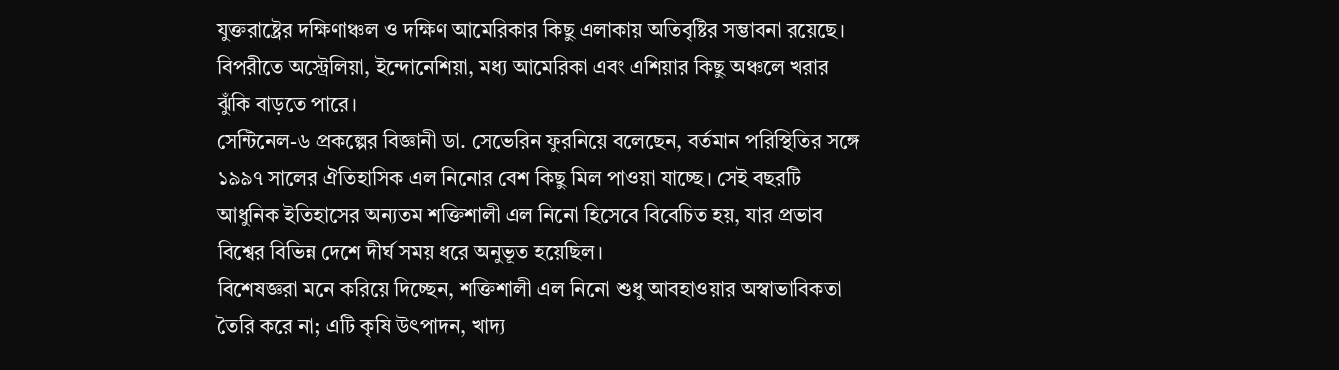যুক্তরাষ্ট্রের দক্ষিণাঞ্চল ও দক্ষিণ আমেরিকার কিছু এলাকায় অতিবৃষ্টির সম্ভাবনা রয়েছে। বিপরীতে অস্ট্রেলিয়া, ইন্দোনেশিয়া, মধ্য আমেরিকা এবং এশিয়ার কিছু অঞ্চলে খরার ঝুঁকি বাড়তে পারে।
সেন্টিনেল-৬ প্রকল্পের বিজ্ঞানী ডা. সেভেরিন ফুরনিয়ে বলেছেন, বর্তমান পরিস্থিতির সঙ্গে ১৯৯৭ সালের ঐতিহাসিক এল নিনোর বেশ কিছু মিল পাওয়া যাচ্ছে। সেই বছরটি আধুনিক ইতিহাসের অন্যতম শক্তিশালী এল নিনো হিসেবে বিবেচিত হয়, যার প্রভাব বিশ্বের বিভিন্ন দেশে দীর্ঘ সময় ধরে অনুভূত হয়েছিল।
বিশেষজ্ঞরা মনে করিয়ে দিচ্ছেন, শক্তিশালী এল নিনো শুধু আবহাওয়ার অস্বাভাবিকতা তৈরি করে না; এটি কৃষি উৎপাদন, খাদ্য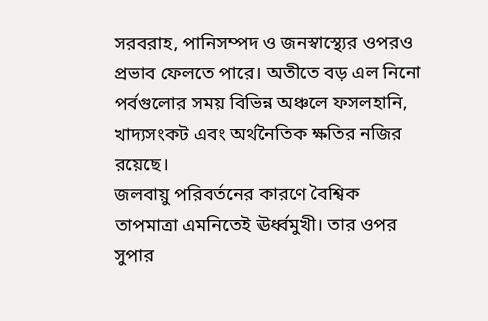সরবরাহ, পানিসম্পদ ও জনস্বাস্থ্যের ওপরও প্রভাব ফেলতে পারে। অতীতে বড় এল নিনো পর্বগুলোর সময় বিভিন্ন অঞ্চলে ফসলহানি, খাদ্যসংকট এবং অর্থনৈতিক ক্ষতির নজির রয়েছে।
জলবায়ু পরিবর্তনের কারণে বৈশ্বিক তাপমাত্রা এমনিতেই ঊর্ধ্বমুখী। তার ওপর সুপার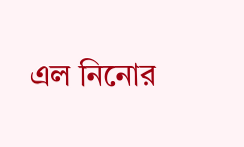এল নিনোর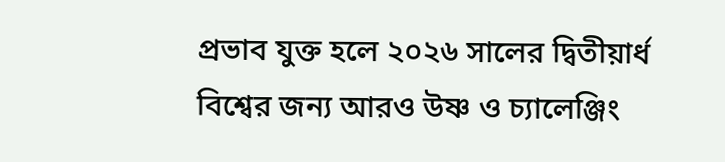প্রভাব যুক্ত হলে ২০২৬ সালের দ্বিতীয়ার্ধ বিশ্বের জন্য আরও উষ্ণ ও চ্যালেঞ্জিং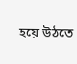হয়ে উঠতে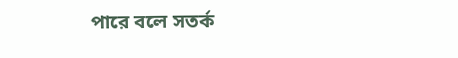পারে বলে সতর্ক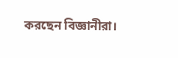করছেন বিজ্ঞানীরা।